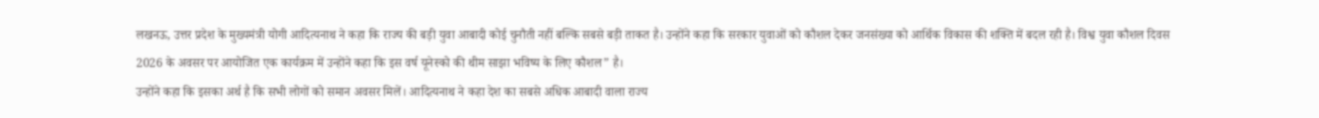लखनऊ, उत्तर प्रदेश के मुख्यमंत्री योगी आदित्यनाथ ने कहा कि राज्य की बड़ी युवा आबादी कोई चुनौती नहीं बल्कि सबसे बड़ी ताकत है। उन्होंने कहा कि सरकार युवाओं को कौशल देकर जनसंख्या को आर्थिक विकास की शक्ति में बदल रही है। विश्व युवा कौशल दिवस 2026 के अवसर पर आयोजित एक कार्यक्रम में उन्होंने कहा कि इस वर्ष यूनेस्को की थीम साझा भविष्य के लिए कौशल” है।
उन्होंने कहा कि इसका अर्थ है कि सभी लोगों को समान अवसर मिलें। आदित्यनाथ ने कहा देश का सबसे अधिक आबादी वाला राज्य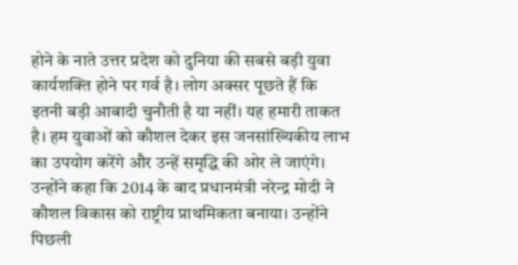होने के नाते उत्तर प्रदेश को दुनिया की सबसे बड़ी युवा कार्यशक्ति होने पर गर्व है। लोग अक्सर पूछते हैं कि इतनी बड़ी आबादी चुनौती है या नहीं। यह हमारी ताकत है। हम युवाओं को कौशल देकर इस जनसांख्यिकीय लाभ का उपयोग करेंगे और उन्हें समृद्धि की ओर ले जाएंगे।
उन्होंने कहा कि 2014 के बाद प्रधानमंत्री नरेन्द्र मोदी ने कौशल विकास को राष्ट्रीय प्राथमिकता बनाया। उन्होंने पिछली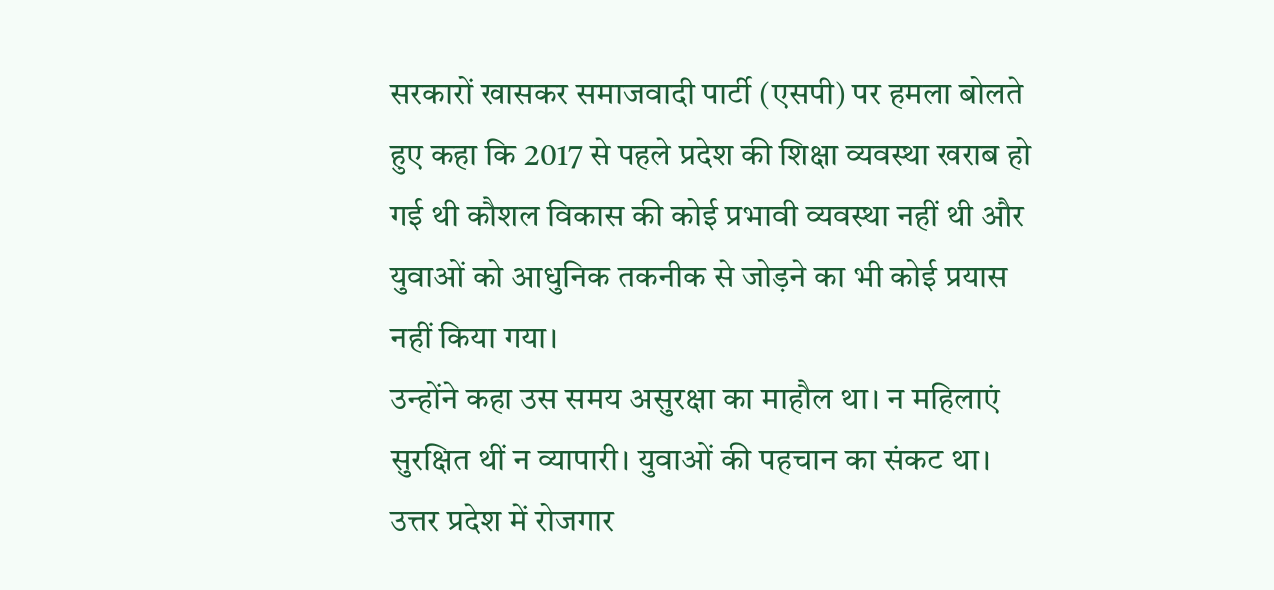सरकारों खासकर समाजवादी पार्टी (एसपी) पर हमला बोलते हुए कहा कि 2017 से पहले प्रदेश की शिक्षा व्यवस्था खराब हो गई थी कौशल विकास की कोई प्रभावी व्यवस्था नहीं थी और युवाओं को आधुनिक तकनीक से जोड़ने का भी कोई प्रयास नहीं किया गया।
उन्होंने कहा उस समय असुरक्षा का माहौल था। न महिलाएं सुरक्षित थीं न व्यापारी। युवाओं की पहचान का संकट था। उत्तर प्रदेश में रोजगार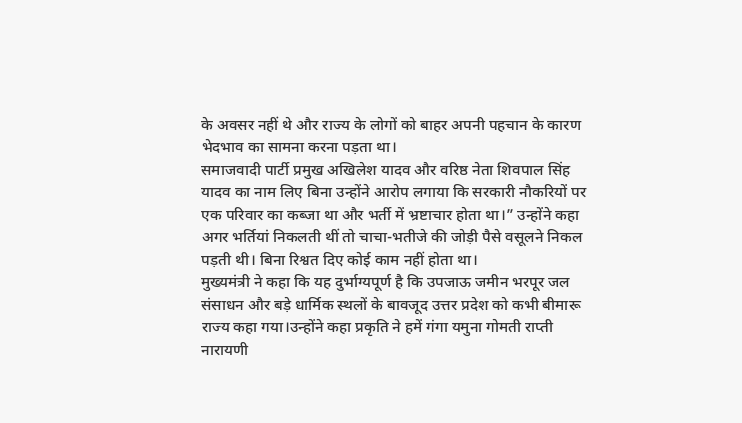के अवसर नहीं थे और राज्य के लोगों को बाहर अपनी पहचान के कारण भेदभाव का सामना करना पड़ता था।
समाजवादी पार्टी प्रमुख अखिलेश यादव और वरिष्ठ नेता शिवपाल सिंह यादव का नाम लिए बिना उन्होंने आरोप लगाया कि सरकारी नौकरियों पर एक परिवार का कब्जा था और भर्ती में भ्रष्टाचार होता था।” उन्होंने कहा अगर भर्तियां निकलती थीं तो चाचा-भतीजे की जोड़ी पैसे वसूलने निकल पड़ती थी। बिना रिश्वत दिए कोई काम नहीं होता था।
मुख्यमंत्री ने कहा कि यह दुर्भाग्यपूर्ण है कि उपजाऊ जमीन भरपूर जल संसाधन और बड़े धार्मिक स्थलों के बावजूद उत्तर प्रदेश को कभी बीमारू राज्य कहा गया।उन्होंने कहा प्रकृति ने हमें गंगा यमुना गोमती राप्ती नारायणी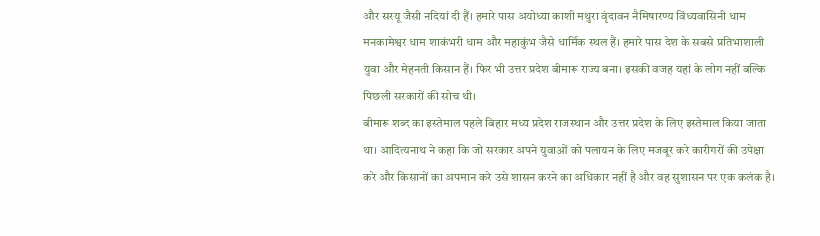और सरयू जैसी नदियां दी हैं। हमारे पास अयोध्या काशी मथुरा वृंदावन नैमिषारण्य विंध्यवासिनी धाम मनकामेश्वर धाम शाकंभरी धाम और महाकुंभ जैसे धार्मिक स्थल हैं। हमारे पास देश के सबसे प्रतिभाशाली युवा और मेहनती किसान हैं। फिर भी उत्तर प्रदेश बीमारू राज्य बना। इसकी वजह यहां के लोग नहीं बल्कि पिछली सरकारों की सोच थी।
बीमारू शब्द का इस्तेमाल पहले बिहार मध्य प्रदेश राजस्थान और उत्तर प्रदेश के लिए इस्तेमाल किया जाता था। आदित्यनाथ ने कहा कि जो सरकार अपने युवाओं को पलायन के लिए मजबूर करे कारीगरों की उपेक्षा करे और किसानों का अपमान करे उसे शासन करने का अधिकार नहीं है और वह सुशासन पर एक कलंक है।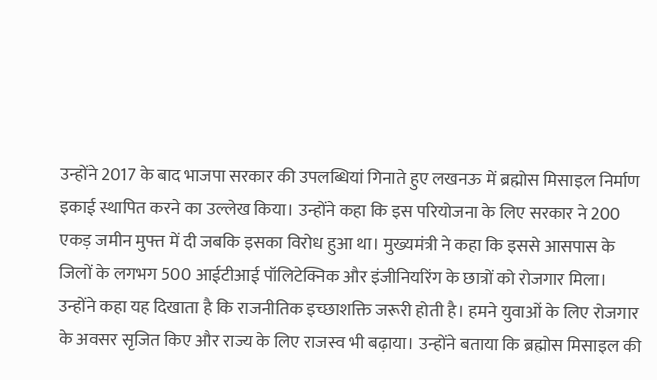उन्होंने 2017 के बाद भाजपा सरकार की उपलब्धियां गिनाते हुए लखनऊ में ब्रह्मोस मिसाइल निर्माण इकाई स्थापित करने का उल्लेख किया। उन्होंने कहा कि इस परियोजना के लिए सरकार ने 200 एकड़ जमीन मुफ्त में दी जबकि इसका विरोध हुआ था। मुख्यमंत्री ने कहा कि इससे आसपास के जिलों के लगभग 500 आईटीआई पॉलिटेक्निक और इंजीनियरिंग के छात्रों को रोजगार मिला।
उन्होंने कहा यह दिखाता है कि राजनीतिक इच्छाशक्ति जरूरी होती है। हमने युवाओं के लिए रोजगार के अवसर सृजित किए और राज्य के लिए राजस्व भी बढ़ाया। उन्होंने बताया कि ब्रह्मोस मिसाइल की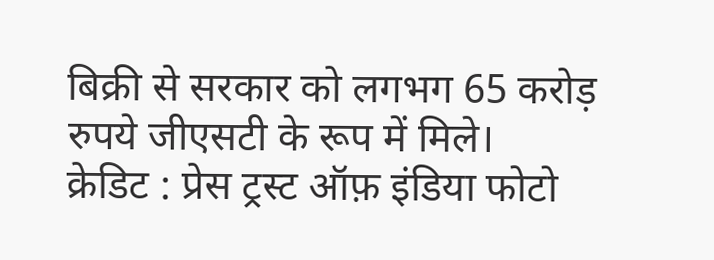बिक्री से सरकार को लगभग 65 करोड़ रुपये जीएसटी के रूप में मिले।
क्रेडिट : प्रेस ट्रस्ट ऑफ़ इंडिया फोटो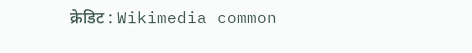क्रेडिट : Wikimedia common